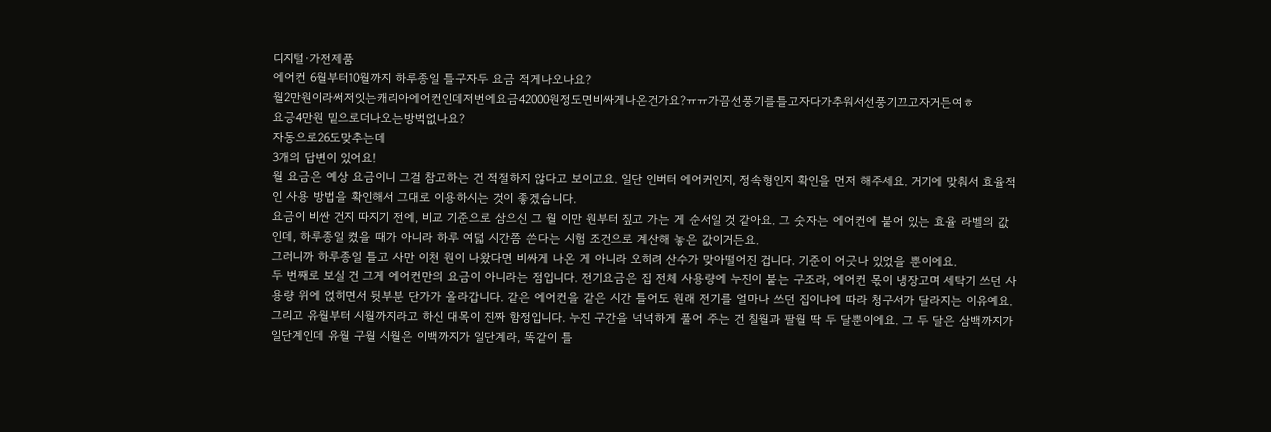디지털·가전제품
에어컨 6월부터10월까지 하루종일 틀구자두 요금 적게나오나요?
월2만원이라써저잇는캐리아에어컨인데저번에요금42000원정도면비싸게나온건가요?ㅠㅠ가끔선풍기를틀고자다가추워서선풍기끄고자거든여ㅎ
요긍4만원 밑으로더나오는방벅없나요?
자동으로26도맞추는데
3개의 답변이 있어요!
월 요금은 예상 요금이니 그걸 참고하는 건 적절하지 않다고 보이고요. 일단 인버터 에어커인지, 정속형인지 확인을 먼저 해주세요. 거기에 맞춰서 효율적인 사용 방법을 확인해서 그대로 이용하시는 것이 좋겠습니다.
요금이 비싼 건지 따지기 전에, 비교 기준으로 삼으신 그 월 이만 원부터 짚고 가는 게 순서일 것 같아요. 그 숫자는 에어컨에 붙어 있는 효율 라벨의 값인데, 하루종일 켰을 때가 아니라 하루 여덟 시간쯤 쓴다는 시험 조건으로 계산해 놓은 값이거든요.
그러니까 하루종일 틀고 사만 이천 원이 나왔다면 비싸게 나온 게 아니라 오히려 산수가 맞아떨어진 겁니다. 기준이 어긋나 있었을 뿐이에요.
두 번째로 보실 건 그게 에어컨만의 요금이 아니라는 점입니다. 전기요금은 집 전체 사용량에 누진이 붙는 구조라, 에어컨 몫이 냉장고며 세탁기 쓰던 사용량 위에 얹히면서 뒷부분 단가가 올라갑니다. 같은 에어컨을 같은 시간 틀어도 원래 전기를 얼마나 쓰던 집이냐에 따라 청구서가 달라지는 이유예요.
그리고 유월부터 시월까지라고 하신 대목이 진짜 함정입니다. 누진 구간을 넉넉하게 풀어 주는 건 칠월과 팔월 딱 두 달뿐이에요. 그 두 달은 삼백까지가 일단계인데 유월 구월 시월은 이백까지가 일단계라, 똑같이 틀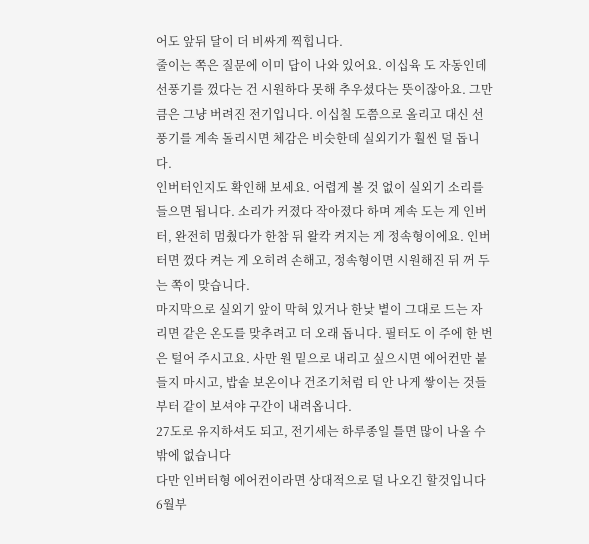어도 앞뒤 달이 더 비싸게 찍힙니다.
줄이는 쪽은 질문에 이미 답이 나와 있어요. 이십육 도 자동인데 선풍기를 껐다는 건 시원하다 못해 추우셨다는 뜻이잖아요. 그만큼은 그냥 버려진 전기입니다. 이십칠 도쯤으로 올리고 대신 선풍기를 계속 돌리시면 체감은 비슷한데 실외기가 훨씬 덜 돕니다.
인버터인지도 확인해 보세요. 어렵게 볼 것 없이 실외기 소리를 들으면 됩니다. 소리가 커졌다 작아졌다 하며 계속 도는 게 인버터, 완전히 멈췄다가 한참 뒤 왈칵 켜지는 게 정속형이에요. 인버터면 껐다 켜는 게 오히려 손해고, 정속형이면 시원해진 뒤 꺼 두는 쪽이 맞습니다.
마지막으로 실외기 앞이 막혀 있거나 한낮 볕이 그대로 드는 자리면 같은 온도를 맞추려고 더 오래 돕니다. 필터도 이 주에 한 번은 털어 주시고요. 사만 원 밑으로 내리고 싶으시면 에어컨만 붙들지 마시고, 밥솥 보온이나 건조기처럼 티 안 나게 쌓이는 것들부터 같이 보셔야 구간이 내려옵니다.
27도로 유지하셔도 되고, 전기세는 하루종일 틀면 많이 나올 수 밖에 없습니다
다만 인버터형 에어컨이라면 상대적으로 덜 나오긴 할것입니다
6월부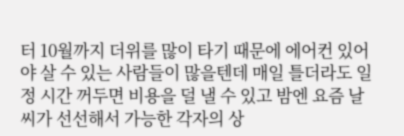터 10월까지 더위를 많이 타기 때문에 에어컨 있어야 살 수 있는 사람들이 많을텐데 매일 틀더라도 일정 시간 꺼두면 비용을 덜 낼 수 있고 밤엔 요즘 날씨가 선선해서 가능한 각자의 상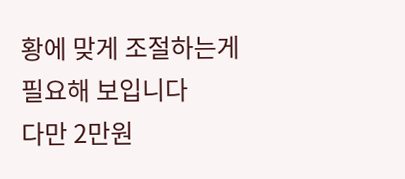황에 맞게 조절하는게 필요해 보입니다
다만 2만원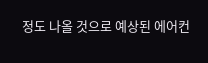정도 나올 것으로 예상된 에어컨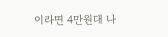이라면 4만원대 나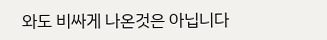와도 비싸게 나온것은 아닙니다